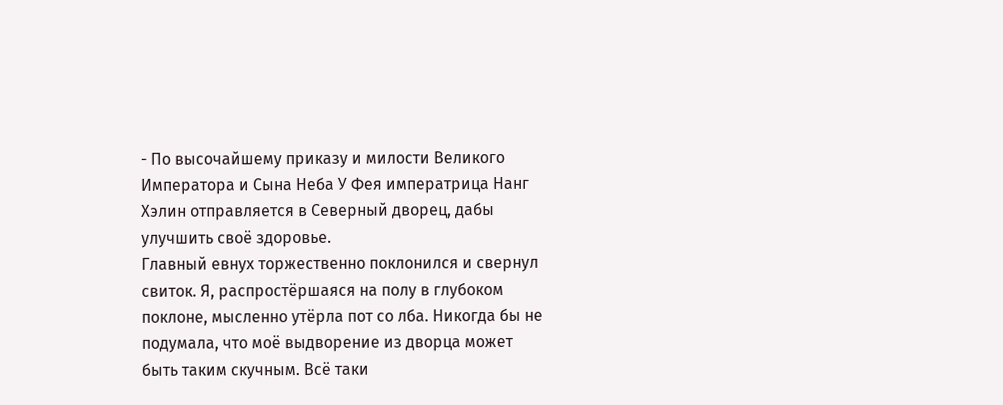- По высочайшему приказу и милости Великого Императора и Сына Неба У Фея императрица Нанг Хэлин отправляется в Северный дворец, дабы улучшить своё здоровье.
Главный евнух торжественно поклонился и свернул свиток. Я, распростёршаяся на полу в глубоком поклоне, мысленно утёрла пот со лба. Никогда бы не подумала, что моё выдворение из дворца может быть таким скучным. Всё таки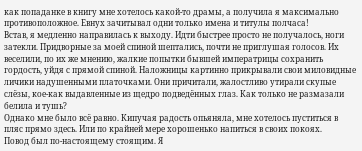как попаданке в книгу мне хотелось какой-то драмы, а получила я максимально противоположное. Евнух зачитывал одни только имена и титулы полчаса!
Встав, я медленно направилась к выходу. Идти быстрее просто не получалось, ноги затекли. Придворные за моей спиной шептались, почти не приглушая голосов. Их веселили, по их же мнению, жалкие попытки бывшей императрицы сохранить гордость, уйдя с прямой спиной. Наложницы картинно прикрывали свои миловидные личики надушенными платочками. Они причитали, жалостливо утирали скупые слёзы, кое-как выдавленные из щедро подведённых глаз. Как только не размазали белила и тушь?
Однако мне было всё равно. Кипучая радость опьяняла, мне хотелось пуститься в пляс прямо здесь. Или по крайней мере хорошенько напиться в своих покоях.
Повод был по-настоящему стоящим. Я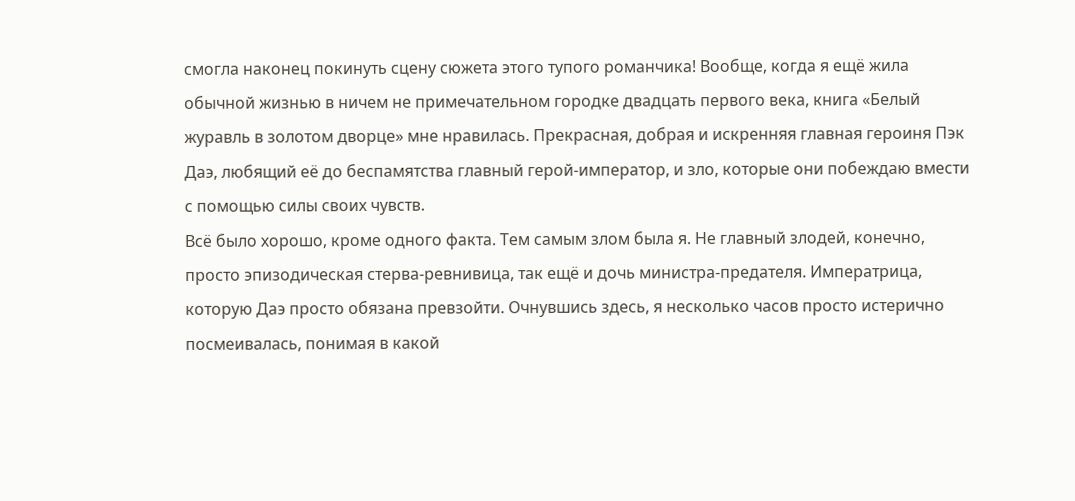смогла наконец покинуть сцену сюжета этого тупого романчика! Вообще, когда я ещё жила обычной жизнью в ничем не примечательном городке двадцать первого века, книга «Белый журавль в золотом дворце» мне нравилась. Прекрасная, добрая и искренняя главная героиня Пэк Даэ, любящий её до беспамятства главный герой-император, и зло, которые они побеждаю вмести с помощью силы своих чувств.
Всё было хорошо, кроме одного факта. Тем самым злом была я. Не главный злодей, конечно, просто эпизодическая стерва-ревнивица, так ещё и дочь министра-предателя. Императрица, которую Даэ просто обязана превзойти. Очнувшись здесь, я несколько часов просто истерично посмеивалась, понимая в какой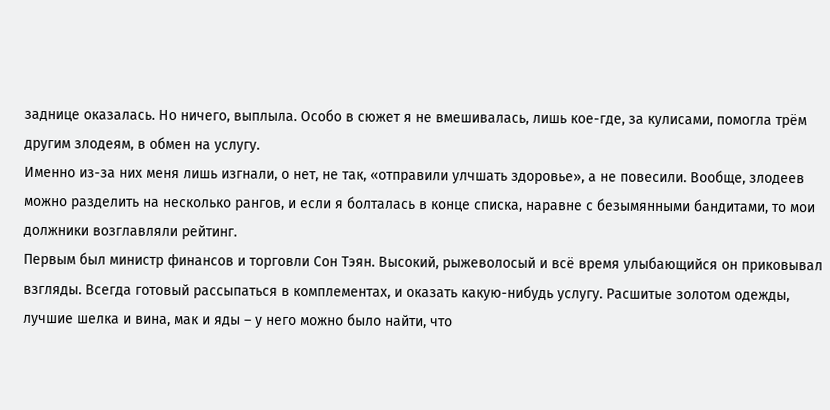заднице оказалась. Но ничего, выплыла. Особо в сюжет я не вмешивалась, лишь кое-где, за кулисами, помогла трём другим злодеям, в обмен на услугу.
Именно из-за них меня лишь изгнали, о нет, не так, «отправили улчшать здоровье», а не повесили. Вообще, злодеев можно разделить на несколько рангов, и если я болталась в конце списка, наравне с безымянными бандитами, то мои должники возглавляли рейтинг.
Первым был министр финансов и торговли Сон Тэян. Высокий, рыжеволосый и всё время улыбающийся он приковывал взгляды. Всегда готовый рассыпаться в комплементах, и оказать какую-нибудь услугу. Расшитые золотом одежды, лучшие шелка и вина, мак и яды – у него можно было найти, что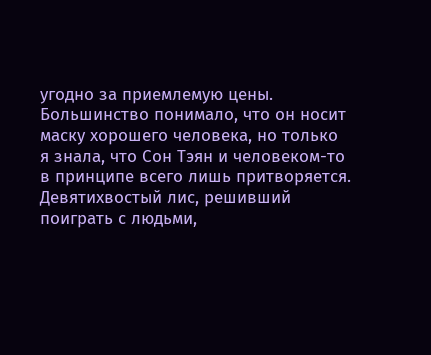угодно за приемлемую цены. Большинство понимало, что он носит маску хорошего человека, но только я знала, что Сон Тэян и человеком-то в принципе всего лишь притворяется. Девятихвостый лис, решивший поиграть с людьми,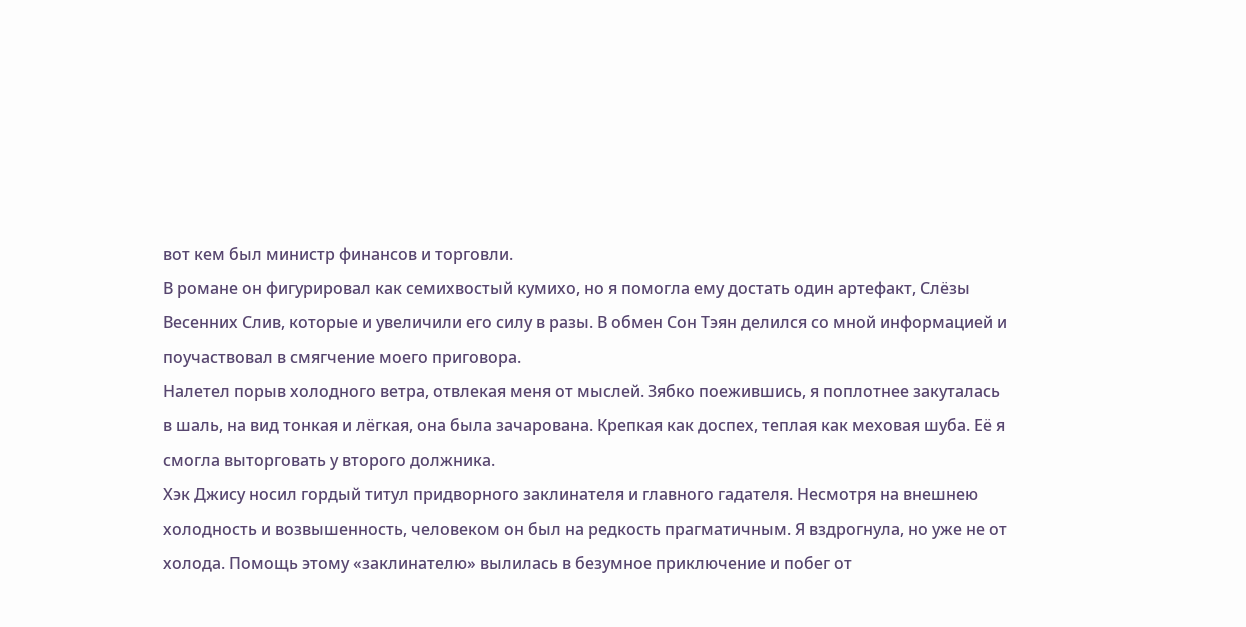вот кем был министр финансов и торговли.
В романе он фигурировал как семихвостый кумихо, но я помогла ему достать один артефакт, Слёзы Весенних Слив, которые и увеличили его силу в разы. В обмен Сон Тэян делился со мной информацией и поучаствовал в смягчение моего приговора.
Налетел порыв холодного ветра, отвлекая меня от мыслей. Зябко поежившись, я поплотнее закуталась в шаль, на вид тонкая и лёгкая, она была зачарована. Крепкая как доспех, теплая как меховая шуба. Её я смогла выторговать у второго должника.
Хэк Джису носил гордый титул придворного заклинателя и главного гадателя. Несмотря на внешнею холодность и возвышенность, человеком он был на редкость прагматичным. Я вздрогнула, но уже не от холода. Помощь этому «заклинателю» вылилась в безумное приключение и побег от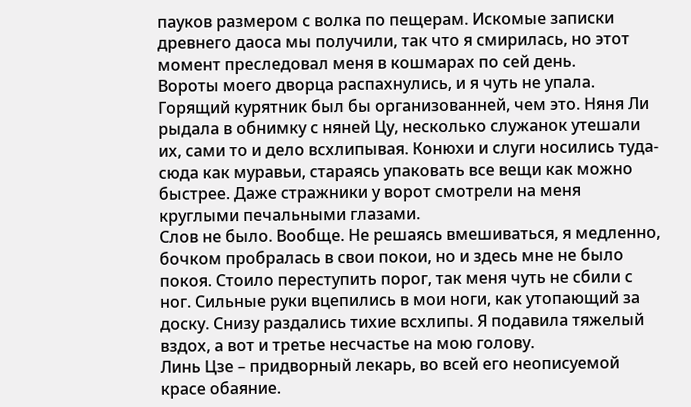пауков размером с волка по пещерам. Искомые записки древнего даоса мы получили, так что я смирилась, но этот момент преследовал меня в кошмарах по сей день.
Вороты моего дворца распахнулись, и я чуть не упала. Горящий курятник был бы организованней, чем это. Няня Ли рыдала в обнимку с няней Цу, несколько служанок утешали их, сами то и дело всхлипывая. Конюхи и слуги носились туда-сюда как муравьи, стараясь упаковать все вещи как можно быстрее. Даже стражники у ворот смотрели на меня круглыми печальными глазами.
Слов не было. Вообще. Не решаясь вмешиваться, я медленно, бочком пробралась в свои покои, но и здесь мне не было покоя. Стоило переступить порог, так меня чуть не сбили с ног. Сильные руки вцепились в мои ноги, как утопающий за доску. Снизу раздались тихие всхлипы. Я подавила тяжелый вздох, а вот и третье несчастье на мою голову.
Линь Цзе – придворный лекарь, во всей его неописуемой красе обаяние.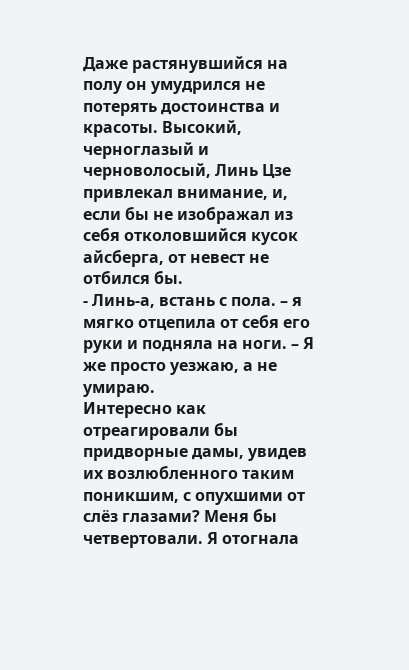Даже растянувшийся на полу он умудрился не потерять достоинства и красоты. Высокий, черноглазый и черноволосый, Линь Цзе привлекал внимание, и, если бы не изображал из себя отколовшийся кусок айсберга, от невест не отбился бы.
- Линь-а, встань с пола. – я мягко отцепила от себя его руки и подняла на ноги. – Я же просто уезжаю, а не умираю.
Интересно как отреагировали бы придворные дамы, увидев их возлюбленного таким поникшим, с опухшими от слёз глазами? Меня бы четвертовали. Я отогнала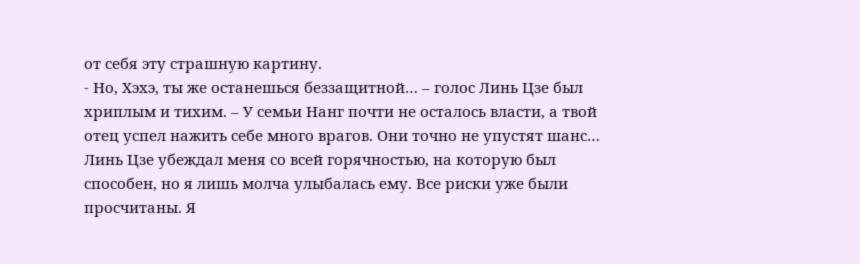от себя эту страшную картину.
- Но, Хэхэ, ты же останешься беззащитной… – голос Линь Цзе был хриплым и тихим. – У семьи Нанг почти не осталось власти, а твой отец успел нажить себе много врагов. Они точно не упустят шанс…
Линь Цзе убеждал меня со всей горячностью, на которую был способен, но я лишь молча улыбалась ему. Все риски уже были просчитаны. Я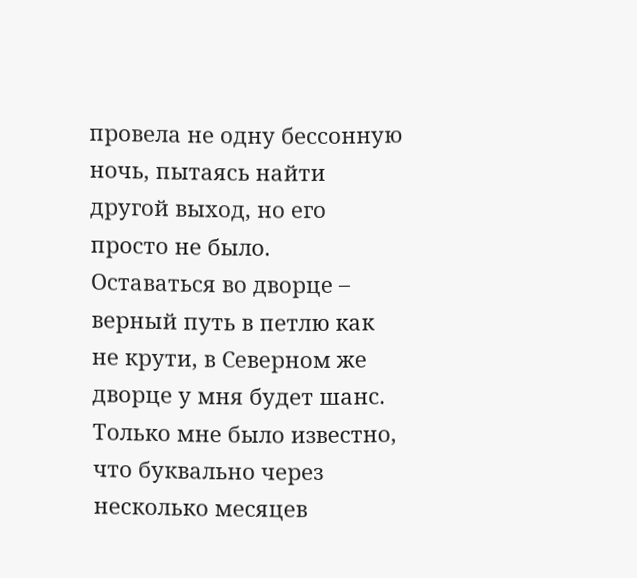провела не одну бессонную ночь, пытаясь найти другой выход, но его просто не было.
Оставаться во дворце – верный путь в петлю как не крути, в Северном же дворце у мня будет шанс. Только мне было известно, что буквально через несколько месяцев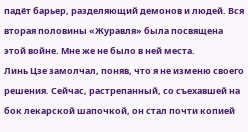падёт барьер, разделяющий демонов и людей. Вся вторая половины «Журавля» была посвящена этой войне. Мне же не было в ней места.
Линь Цзе замолчал, поняв, что я не изменю своего решения. Сейчас, растрепанный, со съехавшей на бок лекарской шапочкой, он стал почти копией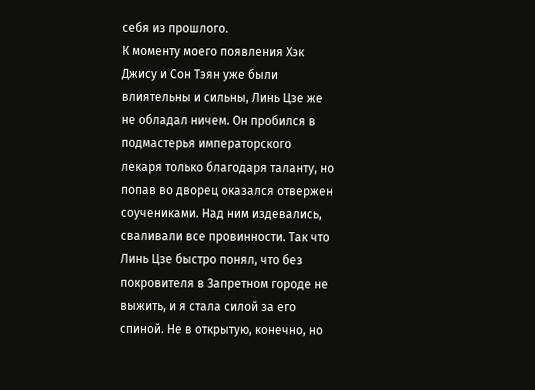себя из прошлого.
К моменту моего появления Хэк Джису и Сон Тэян уже были влиятельны и сильны, Линь Цзе же не обладал ничем. Он пробился в подмастерья императорского лекаря только благодаря таланту, но попав во дворец оказался отвержен соучениками. Над ним издевались, сваливали все провинности. Так что Линь Цзе быстро понял, что без покровителя в Запретном городе не выжить, и я стала силой за его спиной. Не в открытую, конечно, но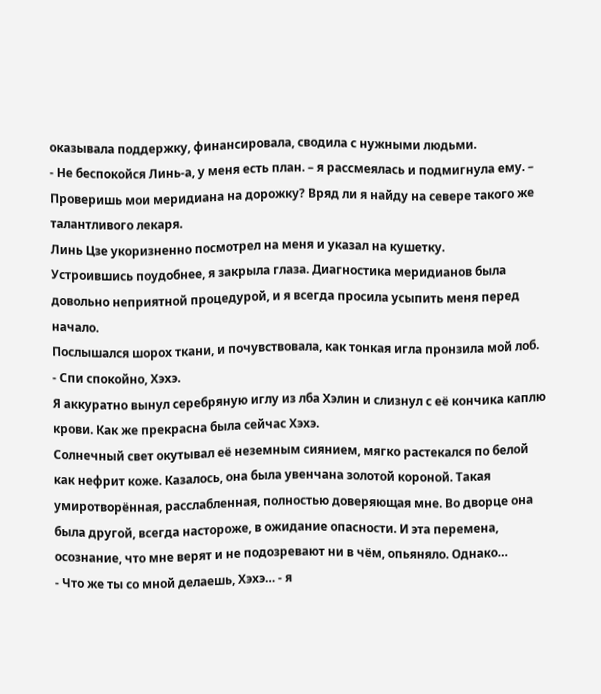оказывала поддержку, финансировала, сводила с нужными людьми.
- Не беспокойся Линь-а, у меня есть план. – я рассмеялась и подмигнула ему. – Проверишь мои меридиана на дорожку? Вряд ли я найду на севере такого же талантливого лекаря.
Линь Цзе укоризненно посмотрел на меня и указал на кушетку.
Устроившись поудобнее, я закрыла глаза. Диагностика меридианов была довольно неприятной процедурой, и я всегда просила усыпить меня перед начало.
Послышался шорох ткани, и почувствовала, как тонкая игла пронзила мой лоб.
- Спи спокойно, Хэхэ.
Я аккуратно вынул серебряную иглу из лба Хэлин и слизнул с её кончика каплю крови. Как же прекрасна была сейчас Хэхэ.
Солнечный свет окутывал её неземным сиянием, мягко растекался по белой как нефрит коже. Казалось, она была увенчана золотой короной. Такая умиротворённая, расслабленная, полностью доверяющая мне. Во дворце она была другой, всегда настороже, в ожидание опасности. И эта перемена, осознание, что мне верят и не подозревают ни в чём, опьяняло. Однако…
- Что же ты со мной делаешь, Хэхэ… - я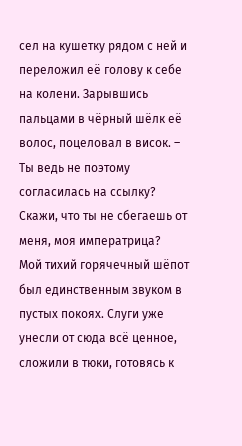сел на кушетку рядом с ней и переложил её голову к себе на колени. Зарывшись пальцами в чёрный шёлк её волос, поцеловал в висок. – Ты ведь не поэтому согласилась на ссылку? Скажи, что ты не сбегаешь от меня, моя императрица?
Мой тихий горячечный шёпот был единственным звуком в пустых покоях. Слуги уже унесли от сюда всё ценное, сложили в тюки, готовясь к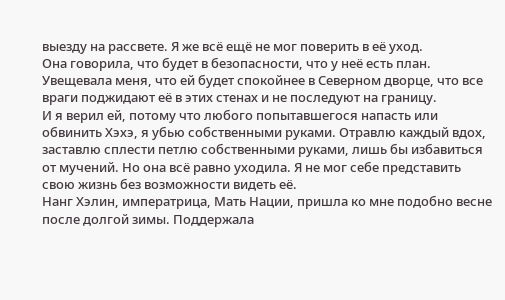выезду на рассвете. Я же всё ещё не мог поверить в её уход.
Она говорила, что будет в безопасности, что у неё есть план. Увещевала меня, что ей будет спокойнее в Северном дворце, что все враги поджидают её в этих стенах и не последуют на границу.
И я верил ей, потому что любого попытавшегося напасть или обвинить Хэхэ, я убью собственными руками. Отравлю каждый вдох, заставлю сплести петлю собственными руками, лишь бы избавиться от мучений. Но она всё равно уходила. Я не мог себе представить свою жизнь без возможности видеть её.
Нанг Хэлин, императрица, Мать Нации, пришла ко мне подобно весне после долгой зимы. Поддержала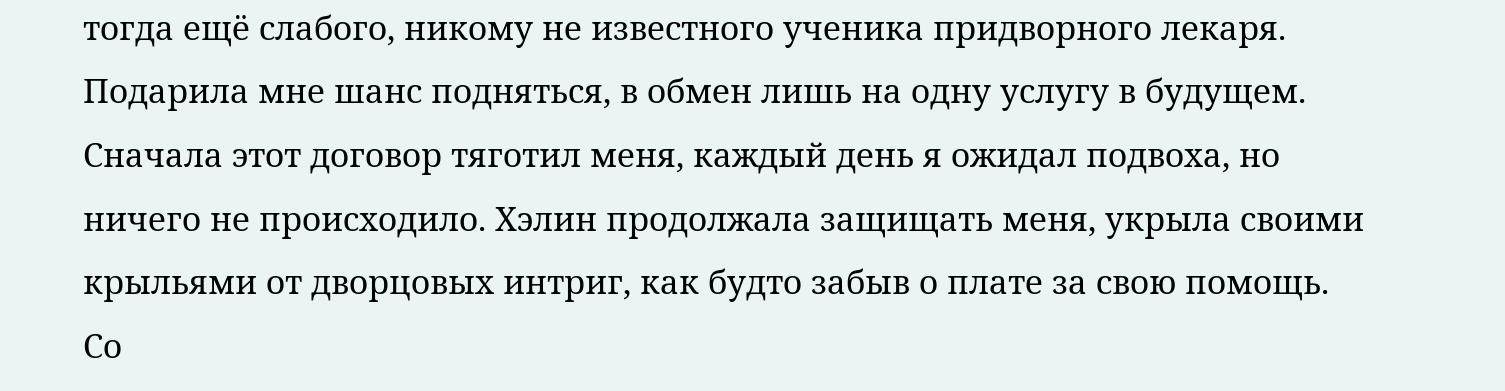тогда ещё слабого, никому не известного ученика придворного лекаря. Подарила мне шанс подняться, в обмен лишь на одну услугу в будущем.
Сначала этот договор тяготил меня, каждый день я ожидал подвоха, но ничего не происходило. Хэлин продолжала защищать меня, укрыла своими крыльями от дворцовых интриг, как будто забыв о плате за свою помощь. Со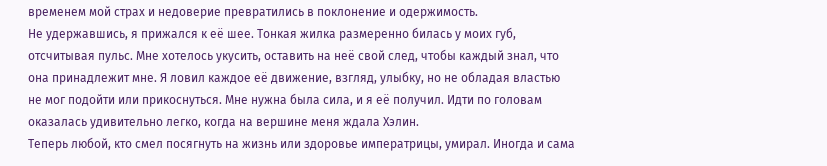временем мой страх и недоверие превратились в поклонение и одержимость.
Не удержавшись, я прижался к её шее. Тонкая жилка размеренно билась у моих губ, отсчитывая пульс. Мне хотелось укусить, оставить на неё свой след, чтобы каждый знал, что она принадлежит мне. Я ловил каждое её движение, взгляд, улыбку, но не обладая властью не мог подойти или прикоснуться. Мне нужна была сила, и я её получил. Идти по головам оказалась удивительно легко, когда на вершине меня ждала Хэлин.
Теперь любой, кто смел посягнуть на жизнь или здоровье императрицы, умирал. Иногда и сама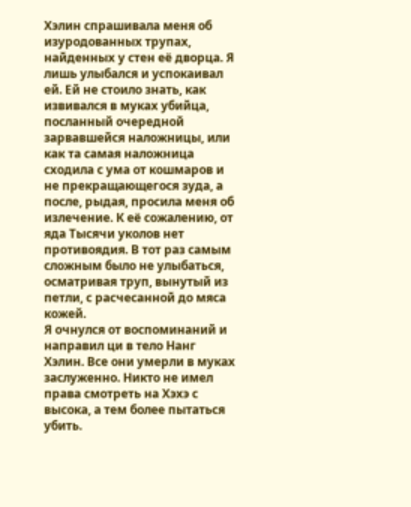Хэлин спрашивала меня об изуродованных трупах, найденных у стен её дворца. Я лишь улыбался и успокаивал ей. Ей не стоило знать, как извивался в муках убийца, посланный очередной зарвавшейся наложницы, или как та самая наложница сходила с ума от кошмаров и не прекращающегося зуда, а после, рыдая, просила меня об излечение. К её сожалению, от яда Тысячи уколов нет противоядия. В тот раз самым сложным было не улыбаться, осматривая труп, вынутый из петли, с расчесанной до мяса кожей.
Я очнулся от воспоминаний и направил ци в тело Нанг Хэлин. Все они умерли в муках заслуженно. Никто не имел права смотреть на Хэхэ с высока, а тем более пытаться убить.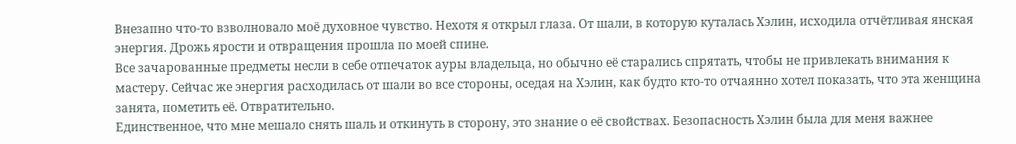Внезапно что-то взволновало моё духовное чувство. Нехотя я открыл глаза. От шали, в которую куталась Хэлин, исходила отчётливая янская энергия. Дрожь ярости и отвращения прошла по моей спине.
Все зачарованные предметы несли в себе отпечаток ауры владельца, но обычно её старались спрятать, чтобы не привлекать внимания к мастеру. Сейчас же энергия расходилась от шали во все стороны, оседая на Хэлин, как будто кто-то отчаянно хотел показать, что эта женщина занята, пометить её. Отвратительно.
Единственное, что мне мешало снять шаль и откинуть в сторону, это знание о её свойствах. Безопасность Хэлин была для меня важнее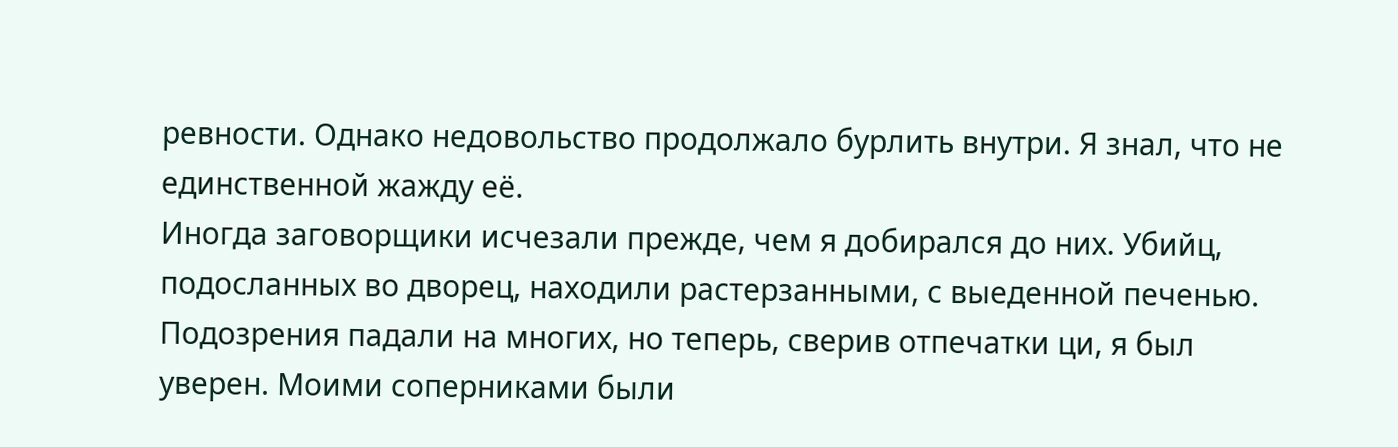ревности. Однако недовольство продолжало бурлить внутри. Я знал, что не единственной жажду её.
Иногда заговорщики исчезали прежде, чем я добирался до них. Убийц, подосланных во дворец, находили растерзанными, с выеденной печенью. Подозрения падали на многих, но теперь, сверив отпечатки ци, я был уверен. Моими соперниками были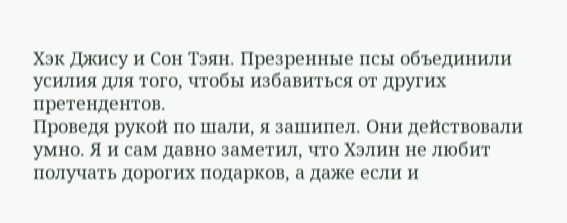Хэк Джису и Сон Тэян. Презренные псы объединили усилия для того, чтобы избавиться от других претендентов.
Проведя рукой по шали, я зашипел. Они действовали умно. Я и сам давно заметил, что Хэлин не любит получать дорогих подарков, а даже если и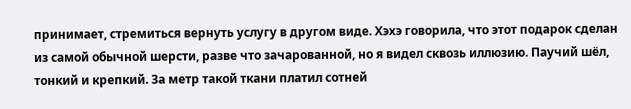принимает, стремиться вернуть услугу в другом виде. Хэхэ говорила, что этот подарок сделан из самой обычной шерсти, разве что зачарованной, но я видел сквозь иллюзию. Паучий шёл, тонкий и крепкий. За метр такой ткани платил сотней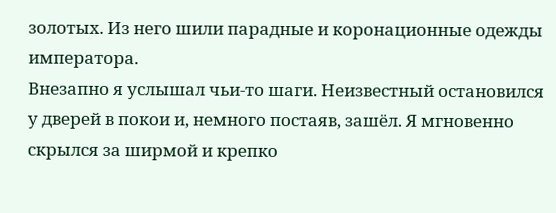золотых. Из него шили парадные и коронационные одежды императора.
Внезапно я услышал чьи-то шаги. Неизвестный остановился у дверей в покои и, немного постаяв, зашёл. Я мгновенно скрылся за ширмой и крепко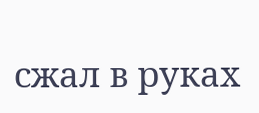сжал в руках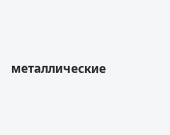металлические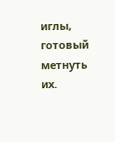иглы, готовый метнуть их.